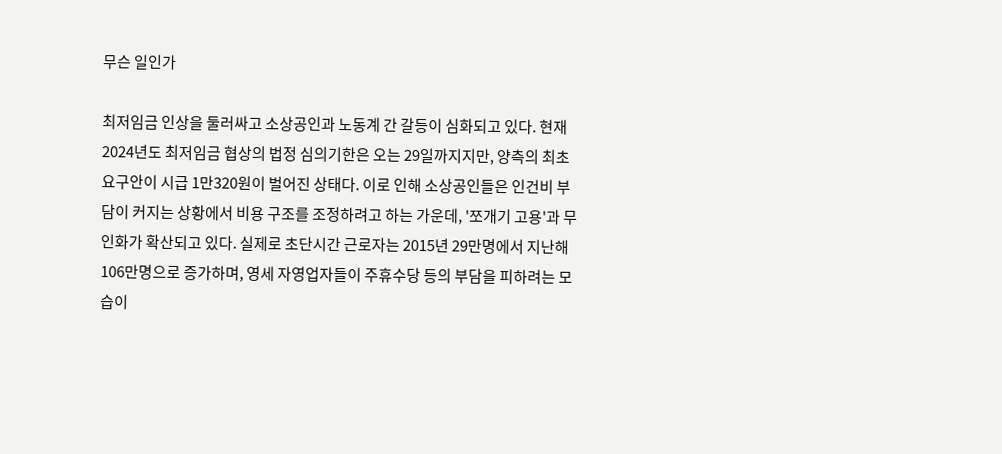무슨 일인가

최저임금 인상을 둘러싸고 소상공인과 노동계 간 갈등이 심화되고 있다. 현재 2024년도 최저임금 협상의 법정 심의기한은 오는 29일까지지만, 양측의 최초 요구안이 시급 1만320원이 벌어진 상태다. 이로 인해 소상공인들은 인건비 부담이 커지는 상황에서 비용 구조를 조정하려고 하는 가운데, '쪼개기 고용'과 무인화가 확산되고 있다. 실제로 초단시간 근로자는 2015년 29만명에서 지난해 106만명으로 증가하며, 영세 자영업자들이 주휴수당 등의 부담을 피하려는 모습이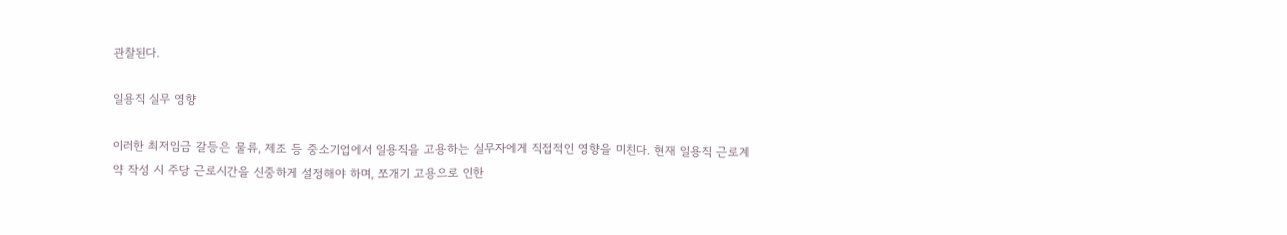관찰된다.

일용직 실무 영향

이러한 최저임금 갈등은 물류, 제조 등 중소기업에서 일용직을 고용하는 실무자에게 직접적인 영향을 미친다. 현재 일용직 근로계약 작성 시 주당 근로시간을 신중하게 설정해야 하며, 쪼개기 고용으로 인한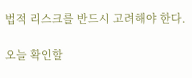법적 리스크를 반드시 고려해야 한다.

오늘 확인할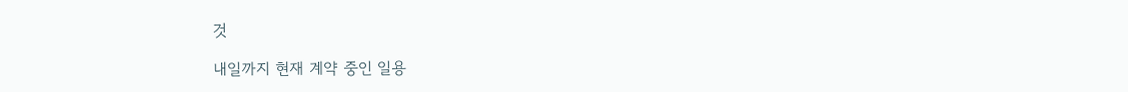것

내일까지 현재 계약 중인 일용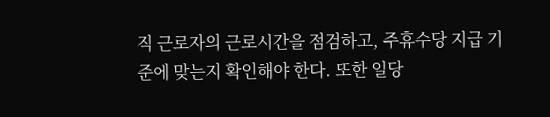직 근로자의 근로시간을 점검하고, 주휴수당 지급 기준에 맞는지 확인해야 한다. 또한 일당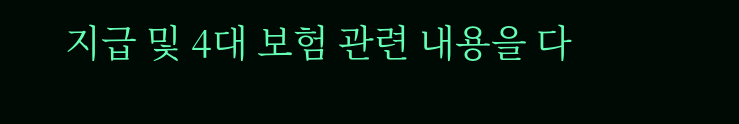지급 및 4대 보험 관련 내용을 다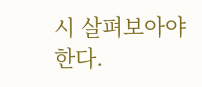시 살펴보아야 한다.